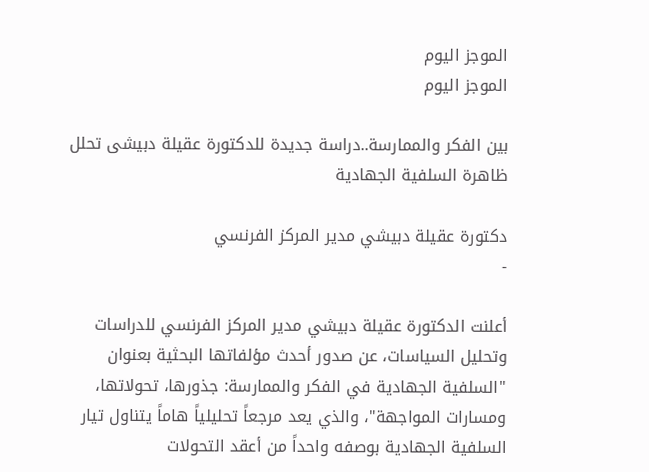الموجز اليوم
الموجز اليوم

بين الفكر والممارسة..دراسة جديدة للدكتورة عقيلة دبيشى تحلل ظاهرة السلفية الجهادية

دكتورة عقيلة دبيشي مدير المركز الفرنسي
-

أعلنت الدكتورة عقيلة دبيشي مدير المركز الفرنسي للدراسات وتحليل السياسات، عن صدور أحدث مؤلفاتها البحثية بعنوان "السلفية الجهادية في الفكر والممارسة: جذورها، تحولاتها، ومسارات المواجهة"، والذي يعد مرجعاً تحليلياً هاماً يتناول تيار السلفية الجهادية بوصفه واحداً من أعقد التحولات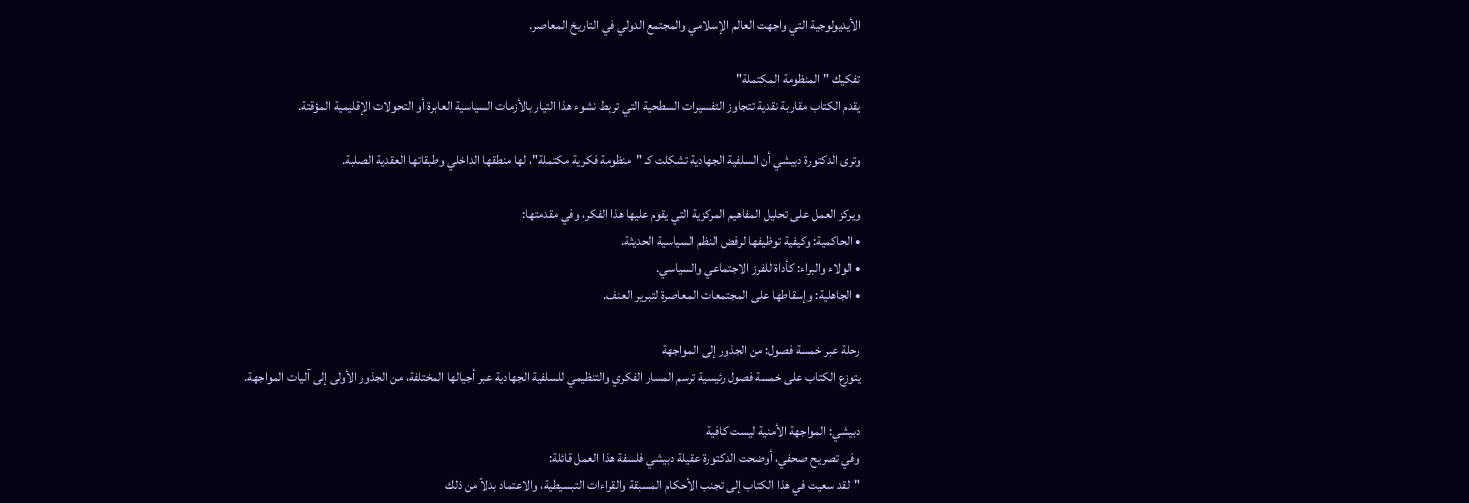الأيديولوجية التي واجهت العالم الإسلامي والمجتمع الدولي في التاريخ المعاصر.

تفكيك "المنظومة المكتملة"
يقدم الكتاب مقاربة نقدية تتجاوز التفسيرات السطحية التي تربط نشوء هذا التيار بالأزمات السياسية العابرة أو التحولات الإقليمية المؤقتة.

وترى الدكتورة دبيشي أن السلفية الجهادية تشكلت كـ "منظومة فكرية مكتملة"، لها منطقها الداخلي وطبقاتها العقدية الصلبة.

ويركز العمل على تحليل المفاهيم المركزية التي يقوم عليها هذا الفكر، وفي مقدمتها:
• الحاكمية: وكيفية توظيفها لرفض النظم السياسية الحديثة.
• الولاء والبراء: كأداة للفرز الاجتماعي والسياسي.
• الجاهلية: وإسقاطها على المجتمعات المعاصرة لتبرير العنف.

رحلة عبر خمسة فصول: من الجذور إلى المواجهة
يتوزع الكتاب على خمسة فصول رئيسية ترسم المسار الفكري والتنظيمي للسلفية الجهادية عبر أجيالها المختلفة، من الجذور الأولى إلى آليات المواجهة.

دبيشي: المواجهة الأمنية ليست كافية
وفي تصريح صحفي، أوضحت الدكتورة عقيلة دبيشي فلسفة هذا العمل قائلة:
"لقد سعيت في هذا الكتاب إلى تجنب الأحكام المسبقة والقراءات التبسيطية، والاعتماد بدلاً من ذلك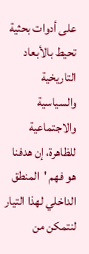على أدوات بحثية تحيط بالأبعاد التاريخية والسياسية والاجتماعية للظاهرة، إن هدفنا هو فهم 'المنطق الداخلي لهذا التيار لنتمكن من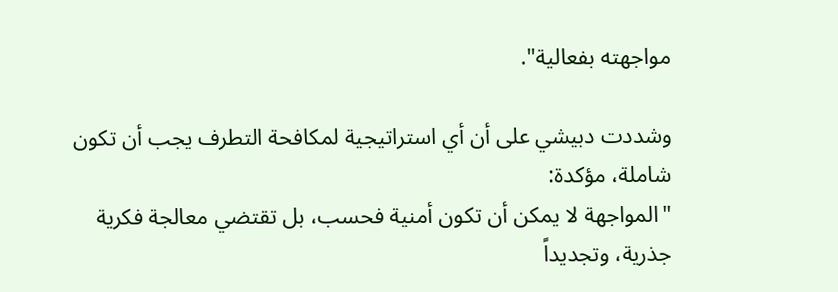مواجهته بفعالية".

وشددت دبيشي على أن أي استراتيجية لمكافحة التطرف يجب أن تكون شاملة، مؤكدة:
"المواجهة لا يمكن أن تكون أمنية فحسب، بل تقتضي معالجة فكرية جذرية، وتجديداً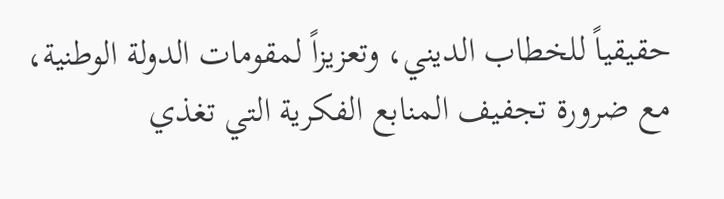حقيقياً للخطاب الديني، وتعزيزاً لمقومات الدولة الوطنية، مع ضرورة تجفيف المنابع الفكرية التي تغذي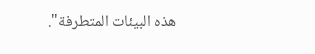هذه البيئات المتطرفة".